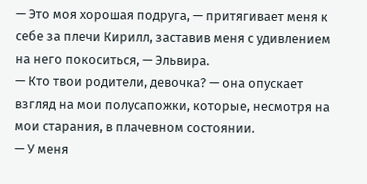— Это моя хорошая подруга, — притягивает меня к себе за плечи Кирилл, заставив меня с удивлением на него покоситься, — Эльвира.
— Кто твои родители, девочка? — она опускает взгляд на мои полусапожки, которые, несмотря на мои старания, в плачевном состоянии.
— У меня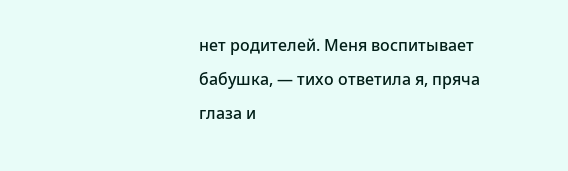нет родителей. Меня воспитывает бабушка, — тихо ответила я, пряча глаза и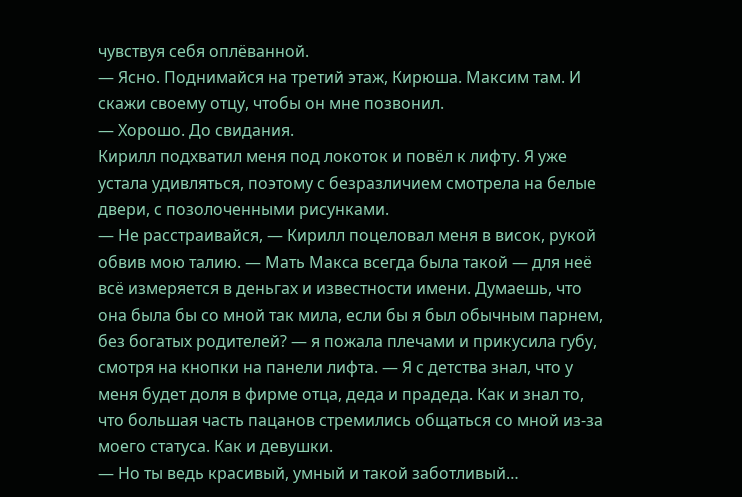чувствуя себя оплёванной.
— Ясно. Поднимайся на третий этаж, Кирюша. Максим там. И скажи своему отцу, чтобы он мне позвонил.
— Хорошо. До свидания.
Кирилл подхватил меня под локоток и повёл к лифту. Я уже устала удивляться, поэтому с безразличием смотрела на белые двери, с позолоченными рисунками.
— Не расстраивайся, — Кирилл поцеловал меня в висок, рукой обвив мою талию. — Мать Макса всегда была такой — для неё всё измеряется в деньгах и известности имени. Думаешь, что она была бы со мной так мила, если бы я был обычным парнем, без богатых родителей? — я пожала плечами и прикусила губу, смотря на кнопки на панели лифта. — Я с детства знал, что у меня будет доля в фирме отца, деда и прадеда. Как и знал то, что большая часть пацанов стремились общаться со мной из-за моего статуса. Как и девушки.
— Но ты ведь красивый, умный и такой заботливый…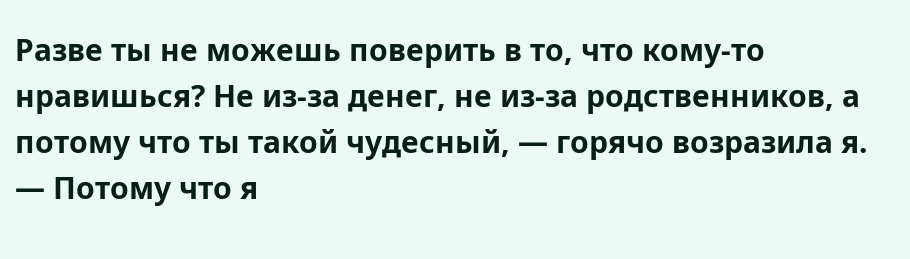Разве ты не можешь поверить в то, что кому-то нравишься? Не из-за денег, не из-за родственников, а потому что ты такой чудесный, — горячо возразила я.
— Потому что я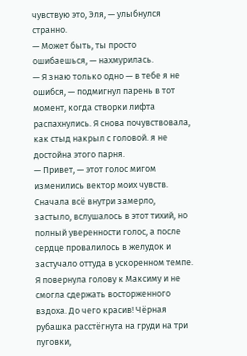чувствую это, Эля, — улыбнулся странно.
— Может быть, ты просто ошибаешься, — нахмурилась.
— Я знаю только одно — в тебе я не ошибся, — подмигнул парень в тот момент, когда створки лифта распахнулись. Я снова почувствовала, как стыд накрыл с головой. я не достойна этого парня.
— Привет, — этот голос мигом изменились вектор моих чувств.
Сначала всё внутри замерло, застыло, вслушалось в этот тихий, но полный уверенности голос, а после сердце провалилось в желудок и застучало оттуда в ускоренном темпе. Я повернула голову к Максиму и не смогла сдержать восторженного вздоха. До чего красив! Чёрная рубашка расстёгнута на груди на три пуговки,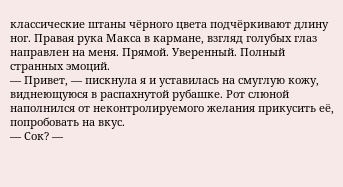классические штаны чёрного цвета подчёркивают длину ног. Правая рука Макса в кармане, взгляд голубых глаз направлен на меня. Прямой. Уверенный. Полный странных эмоций.
— Привет, — пискнула я и уставилась на смуглую кожу, виднеющуюся в распахнутой рубашке. Рот слюной наполнился от неконтролируемого желания прикусить её, попробовать на вкус.
— Сок? —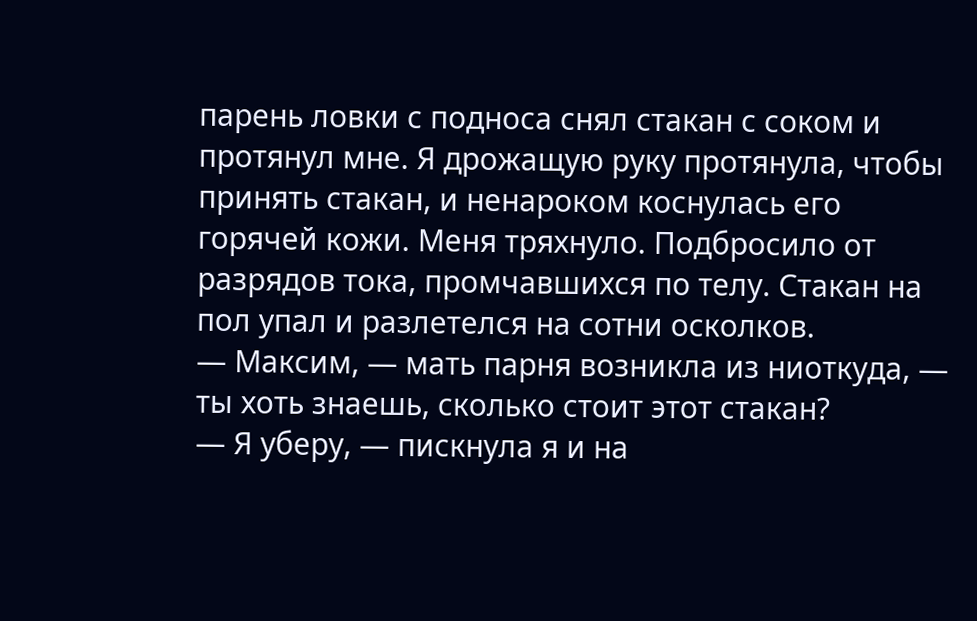парень ловки с подноса снял стакан с соком и протянул мне. Я дрожащую руку протянула, чтобы принять стакан, и ненароком коснулась его горячей кожи. Меня тряхнуло. Подбросило от разрядов тока, промчавшихся по телу. Стакан на пол упал и разлетелся на сотни осколков.
— Максим, — мать парня возникла из ниоткуда, — ты хоть знаешь, сколько стоит этот стакан?
— Я уберу, — пискнула я и на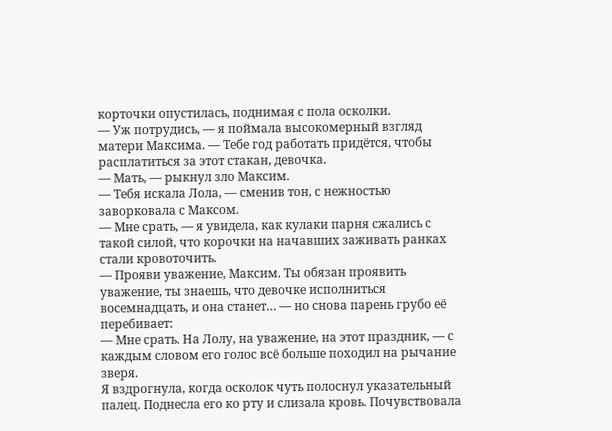корточки опустилась, поднимая с пола осколки.
— Уж потрудись, — я поймала высокомерный взгляд матери Максима. — Тебе год работать придётся, чтобы расплатиться за этот стакан, девочка.
— Мать, — рыкнул зло Максим.
— Тебя искала Лола, — сменив тон, с нежностью заворковала с Максом.
— Мне срать, — я увидела, как кулаки парня сжались с такой силой, что корочки на начавших заживать ранках стали кровоточить.
— Прояви уважение, Максим. Ты обязан проявить уважение, ты знаешь, что девочке исполниться восемнадцать, и она станет… — но снова парень грубо её перебивает:
— Мне срать. На Лолу, на уважение, на этот праздник, — с каждым словом его голос всё больше походил на рычание зверя.
Я вздрогнула, когда осколок чуть полоснул указательный палец. Поднесла его ко рту и слизала кровь. Почувствовала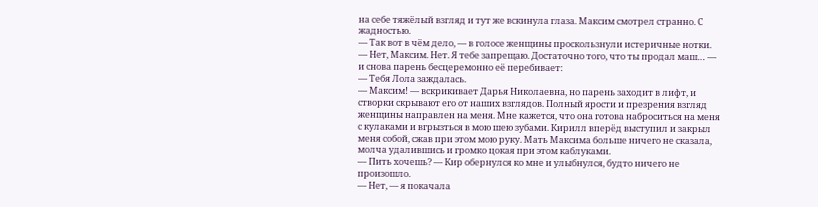на себе тяжёлый взгляд и тут же вскинула глаза. Максим смотрел странно. С жадностью.
— Так вот в чём дело, — в голосе женщины проскользнули истеричные нотки. — Нет, Максим. Нет. Я тебе запрещаю. Достаточно того, что ты продал маш… — и снова парень бесцеремонно её перебивает:
— Тебя Лола заждалась.
— Максим! — вскрикивает Дарья Николаевна, но парень заходит в лифт, и створки скрывают его от наших взглядов. Полный ярости и презрения взгляд женщины направлен на меня. Мне кажется, что она готова наброситься на меня с кулаками и вгрызться в мою шею зубами. Кирилл вперёд выступил и закрыл меня собой, сжав при этом мою руку. Мать Максима больше ничего не сказала, молча удалившись и громко цокая при этом каблуками.
— Пить хочешь? — Кир обернулся ко мне и улыбнулся, будто ничего не произошло.
— Нет, — я покачала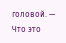головой. — Что это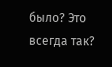было? Это всегда так?